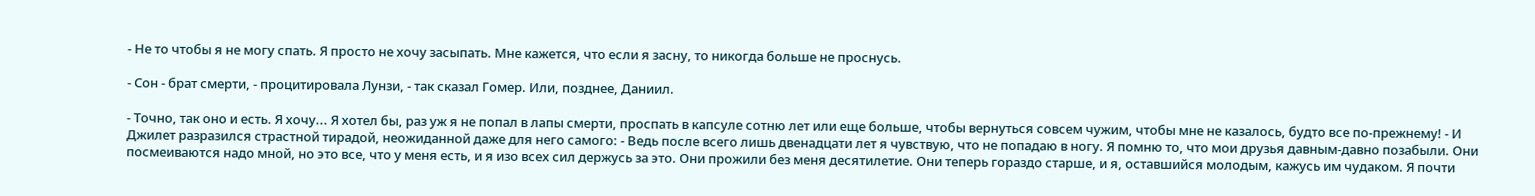- Не то чтобы я не могу спать. Я просто не хочу засыпать. Мне кажется, что если я засну, то никогда больше не проснусь.

- Сон - брат смерти, - процитировала Лунзи, - так сказал Гомер. Или, позднее, Даниил.

- Точно, так оно и есть. Я хочу... Я хотел бы, раз уж я не попал в лапы смерти, проспать в капсуле сотню лет или еще больше, чтобы вернуться совсем чужим, чтобы мне не казалось, будто все по-прежнему! - И Джилет разразился страстной тирадой, неожиданной даже для него самого: - Ведь после всего лишь двенадцати лет я чувствую, что не попадаю в ногу. Я помню то, что мои друзья давным-давно позабыли. Они посмеиваются надо мной, но это все, что у меня есть, и я изо всех сил держусь за это. Они прожили без меня десятилетие. Они теперь гораздо старше, и я, оставшийся молодым, кажусь им чудаком. Я почти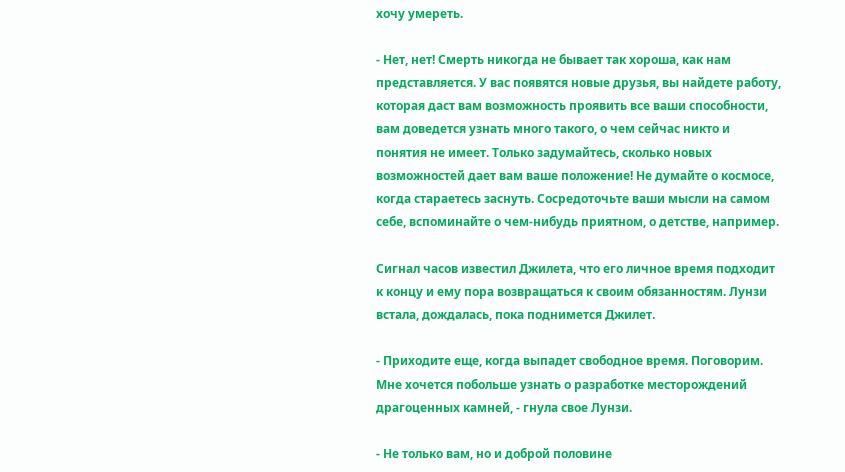хочу умереть.

- Нет, нет! Смерть никогда не бывает так хороша, как нам представляется. У вас появятся новые друзья, вы найдете работу, которая даст вам возможность проявить все ваши способности, вам доведется узнать много такого, о чем сейчас никто и понятия не имеет. Только задумайтесь, сколько новых возможностей дает вам ваше положение! Не думайте о космосе, когда стараетесь заснуть. Сосредоточьте ваши мысли на самом себе, вспоминайте о чем-нибудь приятном, о детстве, например.

Сигнал часов известил Джилета, что его личное время подходит к концу и ему пора возвращаться к своим обязанностям. Лунзи встала, дождалась, пока поднимется Джилет.

- Приходите еще, когда выпадет свободное время. Поговорим. Мне хочется побольше узнать о разработке месторождений драгоценных камней, - гнула свое Лунзи.

- Не только вам, но и доброй половине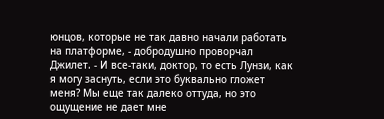юнцов, которые не так давно начали работать на платформе, - добродушно проворчал Джилет. - И все-таки, доктор, то есть Лунзи, как я могу заснуть, если это буквально гложет меня? Мы еще так далеко оттуда, но это ощущение не дает мне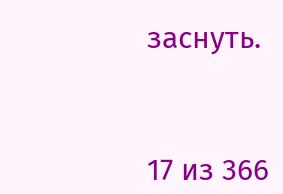заснуть.



17 из 366